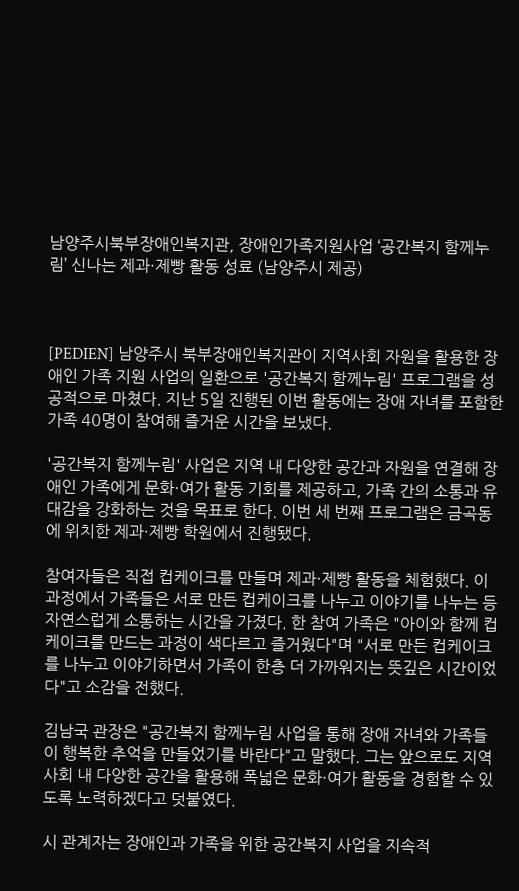남양주시북부장애인복지관, 장애인가족지원사업 ‘공간복지 함께누림’ 신나는 제과·제빵 활동 성료 (남양주시 제공)



[PEDIEN] 남양주시 북부장애인복지관이 지역사회 자원을 활용한 장애인 가족 지원 사업의 일환으로 '공간복지 함께누림' 프로그램을 성공적으로 마쳤다. 지난 5일 진행된 이번 활동에는 장애 자녀를 포함한 가족 40명이 참여해 즐거운 시간을 보냈다.

'공간복지 함께누림' 사업은 지역 내 다양한 공간과 자원을 연결해 장애인 가족에게 문화·여가 활동 기회를 제공하고, 가족 간의 소통과 유대감을 강화하는 것을 목표로 한다. 이번 세 번째 프로그램은 금곡동에 위치한 제과·제빵 학원에서 진행됐다.

참여자들은 직접 컵케이크를 만들며 제과·제빵 활동을 체험했다. 이 과정에서 가족들은 서로 만든 컵케이크를 나누고 이야기를 나누는 등 자연스럽게 소통하는 시간을 가졌다. 한 참여 가족은 "아이와 함께 컵케이크를 만드는 과정이 색다르고 즐거웠다"며 "서로 만든 컵케이크를 나누고 이야기하면서 가족이 한층 더 가까워지는 뜻깊은 시간이었다"고 소감을 전했다.

김남국 관장은 "공간복지 함께누림 사업을 통해 장애 자녀와 가족들이 행복한 추억을 만들었기를 바란다"고 말했다. 그는 앞으로도 지역사회 내 다양한 공간을 활용해 폭넓은 문화·여가 활동을 경험할 수 있도록 노력하겠다고 덧붙였다.

시 관계자는 장애인과 가족을 위한 공간복지 사업을 지속적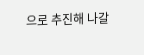으로 추진해 나갈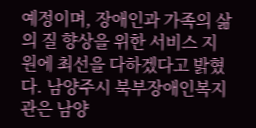예정이며, 장애인과 가족의 삶의 질 향상을 위한 서비스 지원에 최선을 다하겠다고 밝혔다. 남양주시 북부장애인복지관은 남양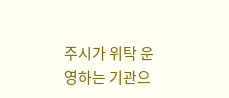주시가 위탁 운영하는 기관으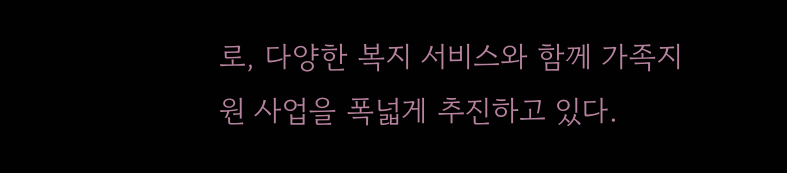로, 다양한 복지 서비스와 함께 가족지원 사업을 폭넓게 추진하고 있다.